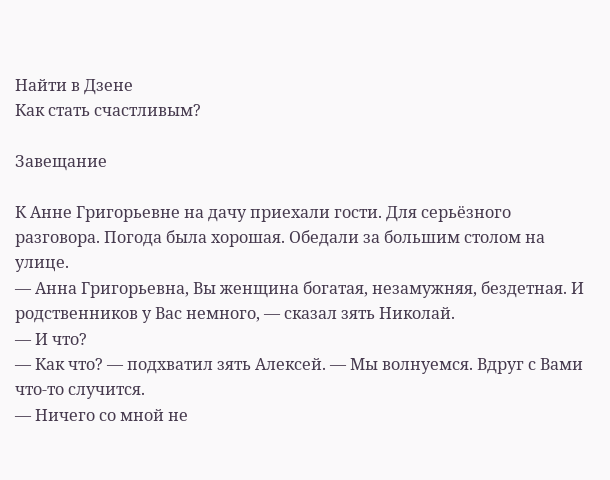Найти в Дзене
Как стать счастливым?

Завещание

К Анне Григорьевне на дачу приехали гости. Для серьёзного разговора. Погода была хорошая. Обедали за большим столом на улице.
— Анна Григорьевна, Вы женщина богатая, незамужняя, бездетная. И родственников у Вас немного, — сказал зять Николай.
— И что?
— Как что? — подхватил зять Алексей. — Мы волнуемся. Вдруг с Вами что-то случится.
— Ничего со мной не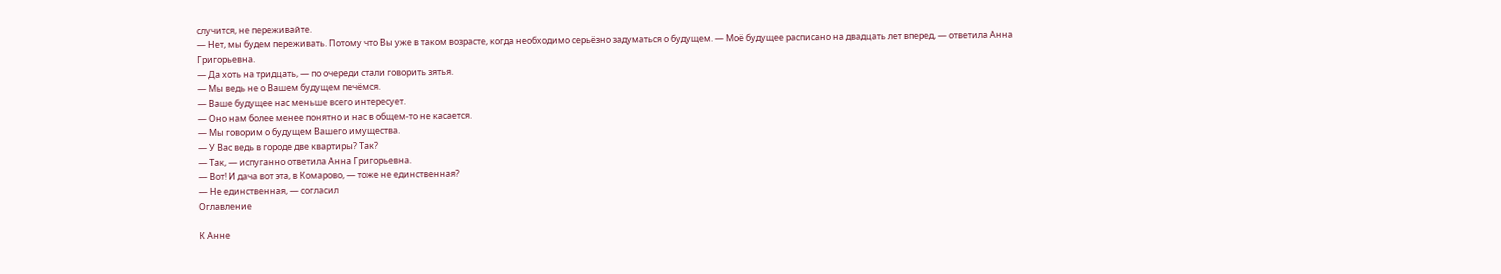случится, не переживайте.
— Нет, мы будем переживать. Потому что Вы уже в таком возрасте, когда необходимо серьёзно задуматься о будущем. — Моё будущее расписано на двадцать лет вперед, — ответила Анна Григорьевна.
— Да хоть на тридцать, — по очереди стали говорить зятья.
— Мы ведь не о Вашем будущем печёмся.
— Ваше будущее нас меньше всего интересует.
— Оно нам более менее понятно и нас в общем-то не касается.
— Мы говорим о будущем Вашего имущества.
— У Вас ведь в городе две квартиры? Так?
— Так, — испуганно ответила Анна Григорьевна.
— Вот! И дача вот эта, в Комарово, — тоже не единственная?
— Не единственная, — согласил
Оглавление

К Анне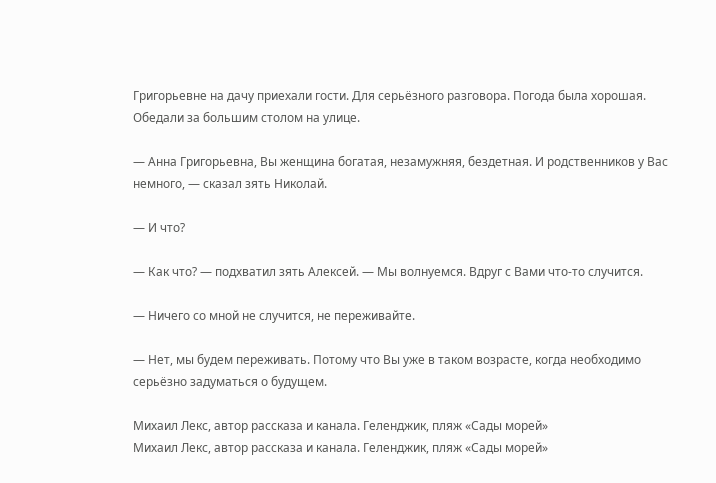Григорьевне на дачу приехали гости. Для серьёзного разговора. Погода была хорошая. Обедали за большим столом на улице.

— Анна Григорьевна, Вы женщина богатая, незамужняя, бездетная. И родственников у Вас немного, — сказал зять Николай.

— И что?

— Как что? — подхватил зять Алексей. — Мы волнуемся. Вдруг с Вами что-то случится.

— Ничего со мной не случится, не переживайте.

— Нет, мы будем переживать. Потому что Вы уже в таком возрасте, когда необходимо серьёзно задуматься о будущем.

Михаил Лекс, автор рассказа и канала. Геленджик, пляж «Сады морей»
Михаил Лекс, автор рассказа и канала. Геленджик, пляж «Сады морей»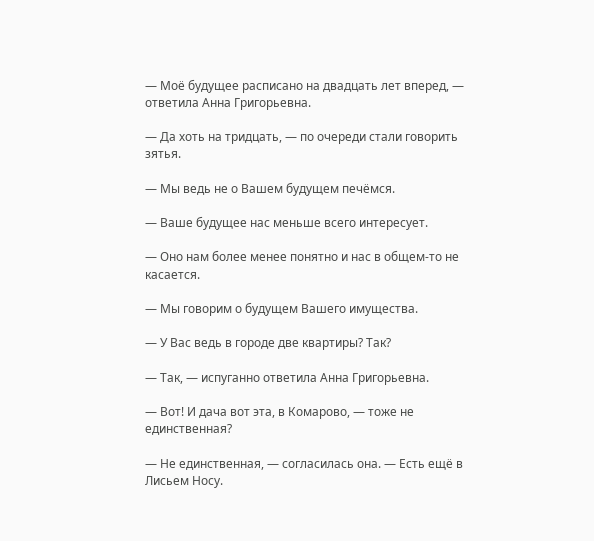— Моё будущее расписано на двадцать лет вперед, — ответила Анна Григорьевна.

— Да хоть на тридцать, — по очереди стали говорить зятья.

— Мы ведь не о Вашем будущем печёмся.

— Ваше будущее нас меньше всего интересует.

— Оно нам более менее понятно и нас в общем-то не касается.

— Мы говорим о будущем Вашего имущества.

— У Вас ведь в городе две квартиры? Так?

— Так, — испуганно ответила Анна Григорьевна.

— Вот! И дача вот эта, в Комарово, — тоже не единственная?

— Не единственная, — согласилась она. — Есть ещё в Лисьем Носу.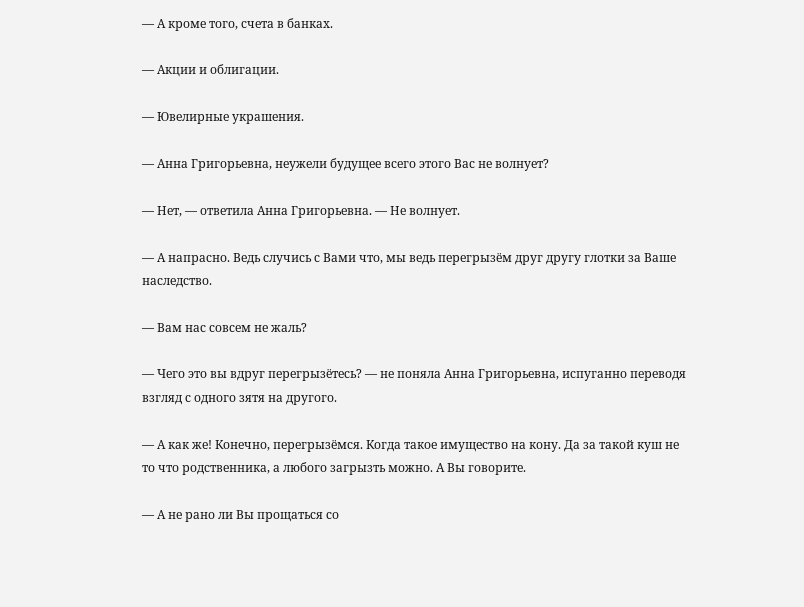— А кроме того, счета в банках.

— Акции и облигации.

— Ювелирные украшения.

— Анна Григорьевна, неужели будущее всего этого Вас не волнует?

— Нет, — ответила Анна Григорьевна. — Не волнует.

— А напрасно. Ведь случись с Вами что, мы ведь перегрызём друг другу глотки за Ваше наследство.

— Вам нас совсем не жаль?

— Чего это вы вдруг перегрызётесь? — не поняла Анна Григорьевна, испуганно переводя взгляд с одного зятя на другого.

— А как же! Конечно, перегрызёмся. Когда такое имущество на кону. Да за такой куш не то что родственника, а любого загрызть можно. А Вы говорите.

— А не рано ли Вы прощаться со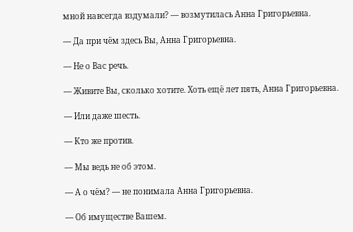мной навсегда вздумали? — возмутилась Анна Григорьевна.

— Да при чём здесь Вы, Анна Григорьевна.

— Не о Вас речь.

— Живите Вы, сколько хотите. Хоть ещё лет пять, Анна Григорьевна.

— Или даже шесть.

— Кто же против.

— Мы ведь не об этом.

— А о чём? — не понимала Анна Григорьевна.

— Об имуществе Вашем.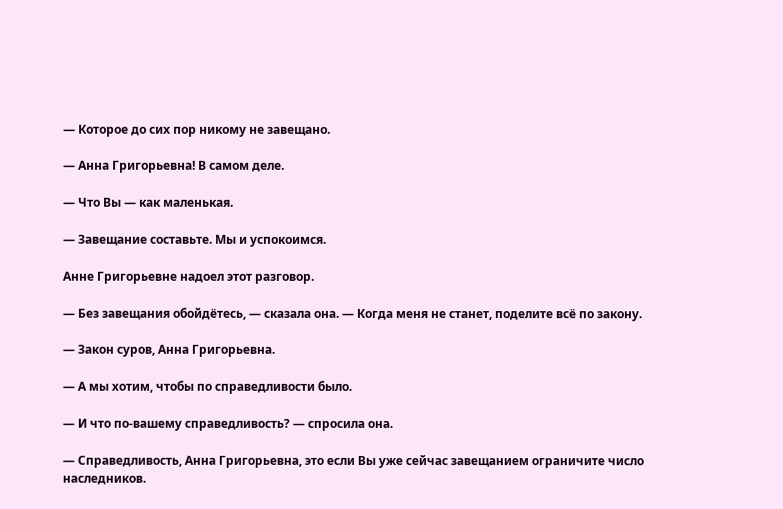— Которое до сих пор никому не завещано.

— Анна Григорьевна! В самом деле.

— Что Вы — как маленькая.

— Завещание составьте. Мы и успокоимся.

Анне Григорьевне надоел этот разговор.

— Без завещания обойдётесь, — сказала она. — Когда меня не станет, поделите всё по закону.

— Закон суров, Анна Григорьевна.

— А мы хотим, чтобы по справедливости было.

— И что по-вашему справедливость? — спросила она.

— Справедливость, Анна Григорьевна, это если Вы уже сейчас завещанием ограничите число наследников.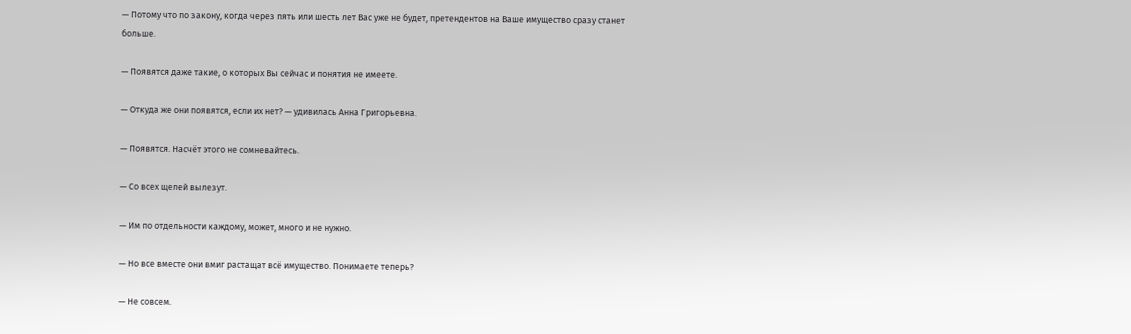— Потому что по закону, когда через пять или шесть лет Вас уже не будет, претендентов на Ваше имущество сразу станет больше.

— Появятся даже такие, о которых Вы сейчас и понятия не имеете.

— Откуда же они появятся, если их нет? — удивилась Анна Григорьевна.

— Появятся. Насчёт этого не сомневайтесь.

— Со всех щелей вылезут.

— Им по отдельности каждому, может, много и не нужно.

— Но все вместе они вмиг растащат всё имущество. Понимаете теперь?

— Не совсем.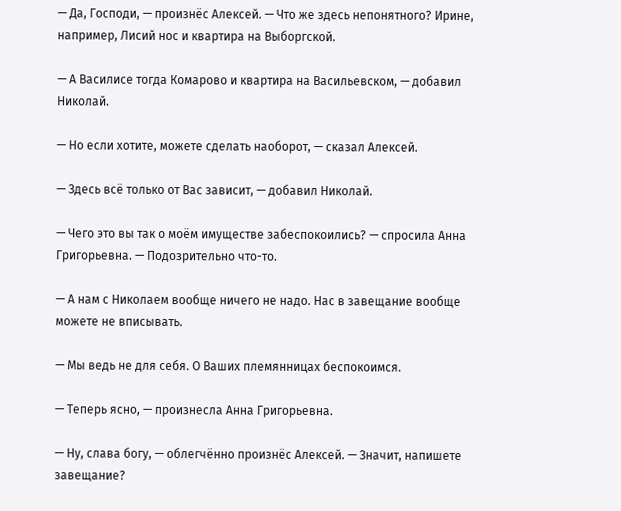— Да, Господи, — произнёс Алексей. — Что же здесь непонятного? Ирине, например, Лисий нос и квартира на Выборгской.

— А Василисе тогда Комарово и квартира на Васильевском, — добавил Николай.

— Но если хотите, можете сделать наоборот, — сказал Алексей.

— Здесь всё только от Вас зависит, — добавил Николай.

— Чего это вы так о моём имуществе забеспокоились? — спросила Анна Григорьевна. — Подозрительно что-то.

— А нам с Николаем вообще ничего не надо. Нас в завещание вообще можете не вписывать.

— Мы ведь не для себя. О Ваших племянницах беспокоимся.

— Теперь ясно, — произнесла Анна Григорьевна.

— Ну, слава богу, — облегчённо произнёс Алексей. — Значит, напишете завещание?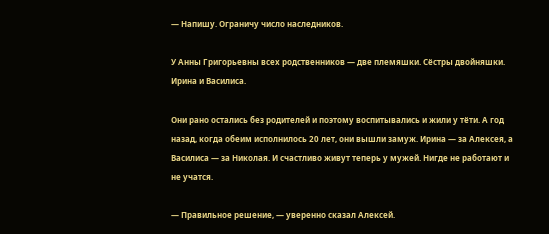— Напишу. Ограничу число наследников.

У Анны Григорьевны всех родственников — две племяшки. Сёстры двойняшки. Ирина и Василиса.

Они рано остались без родителей и поэтому воспитывались и жили у тёти. А год назад, когда обеим исполнилось 20 лет, они вышли замуж. Ирина — за Алексея, а Василиса — за Николая. И счастливо живут теперь у мужей. Нигде не работают и не учатся.

— Правильное решение, — уверенно сказал Алексей.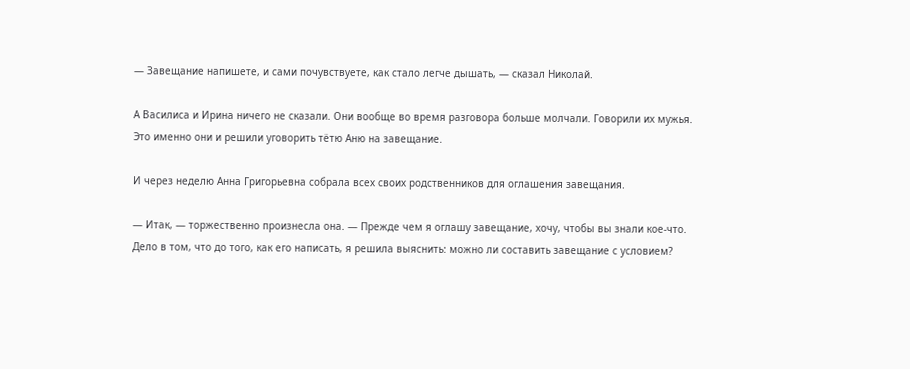— Завещание напишете, и сами почувствуете, как стало легче дышать, — сказал Николай.

А Василиса и Ирина ничего не сказали. Они вообще во время разговора больше молчали. Говорили их мужья. Это именно они и решили уговорить тётю Аню на завещание.

И через неделю Анна Григорьевна собрала всех своих родственников для оглашения завещания.

— Итак, — торжественно произнесла она. — Прежде чем я оглашу завещание, хочу, чтобы вы знали кое-что. Дело в том, что до того, как его написать, я решила выяснить: можно ли составить завещание с условием?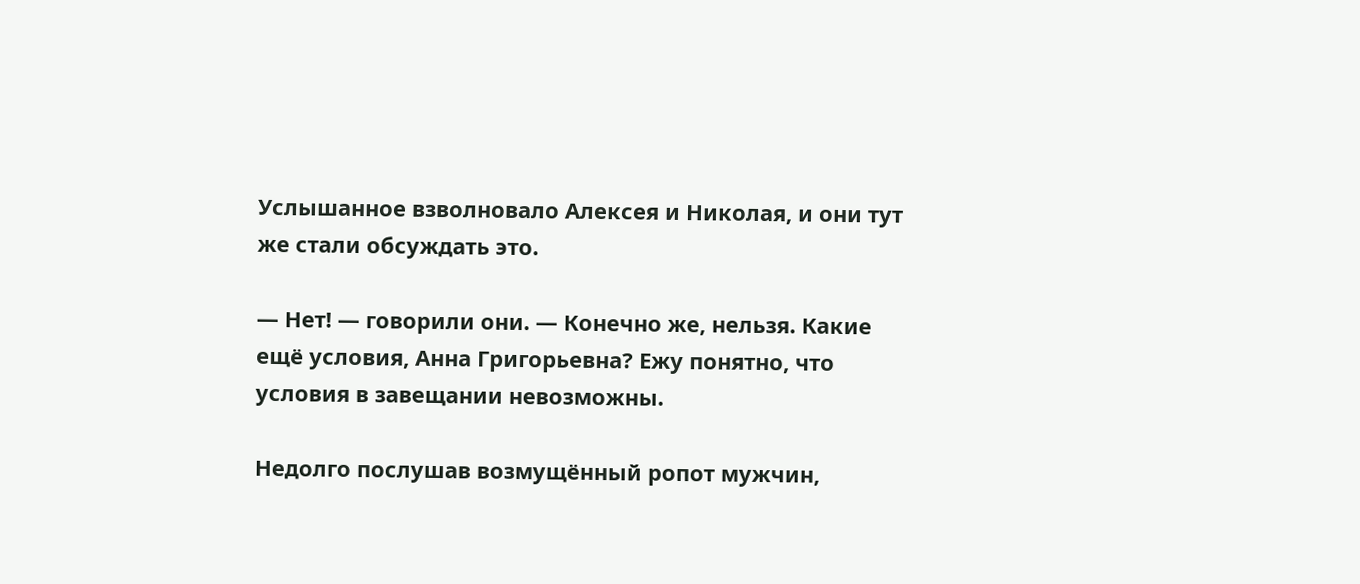Услышанное взволновало Алексея и Николая, и они тут же стали обсуждать это.

— Нет! — говорили они. — Конечно же, нельзя. Какие ещё условия, Анна Григорьевна? Ежу понятно, что условия в завещании невозможны.

Недолго послушав возмущённый ропот мужчин,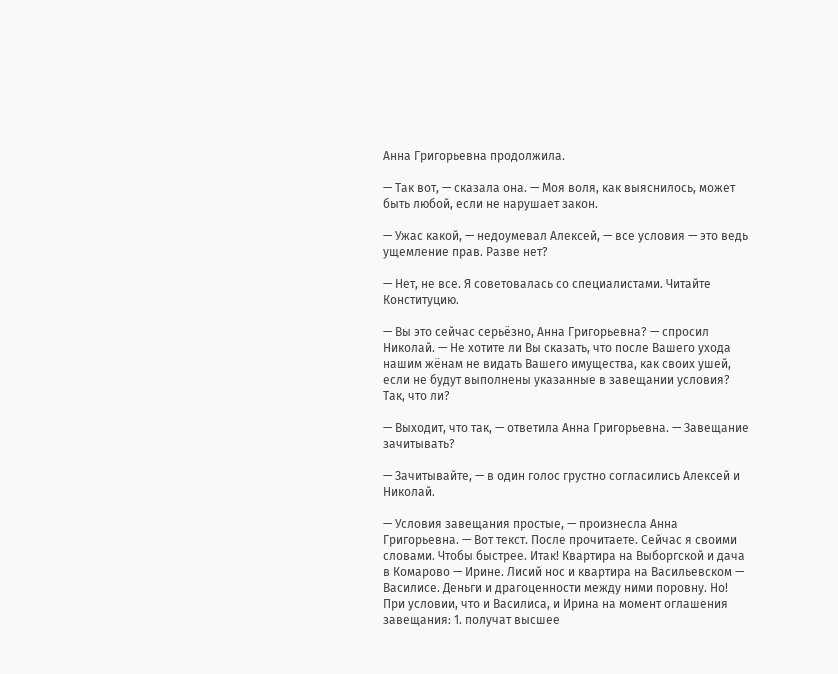Анна Григорьевна продолжила.

— Так вот, — сказала она. — Моя воля, как выяснилось, может быть любой, если не нарушает закон.

— Ужас какой, — недоумевал Алексей, — все условия — это ведь ущемление прав. Разве нет?

— Нет, не все. Я советовалась со специалистами. Читайте Конституцию.

— Вы это сейчас серьёзно, Анна Григорьевна? — спросил Николай. — Не хотите ли Вы сказать, что после Вашего ухода нашим жёнам не видать Вашего имущества, как своих ушей, если не будут выполнены указанные в завещании условия? Так, что ли?

— Выходит, что так, — ответила Анна Григорьевна. — Завещание зачитывать?

— Зачитывайте, — в один голос грустно согласились Алексей и Николай.

— Условия завещания простые, — произнесла Анна Григорьевна. — Вот текст. После прочитаете. Сейчас я своими словами. Чтобы быстрее. Итак! Квартира на Выборгской и дача в Комарово — Ирине. Лисий нос и квартира на Васильевском — Василисе. Деньги и драгоценности между ними поровну. Но! При условии, что и Василиса, и Ирина на момент оглашения завещания: 1. получат высшее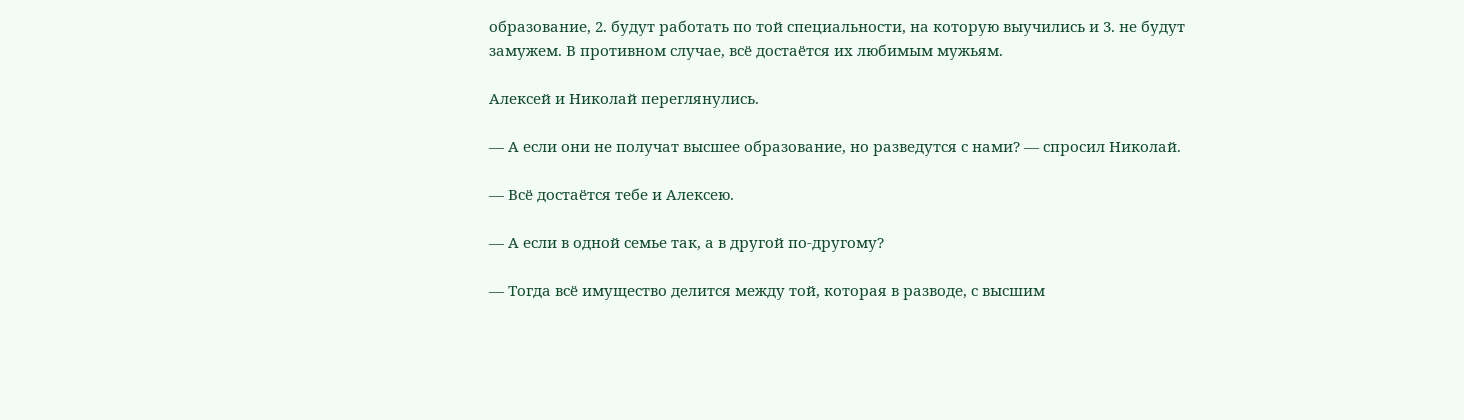образование, 2. будут работать по той специальности, на которую выучились и 3. не будут замужем. В противном случае, всё достаётся их любимым мужьям.

Алексей и Николай переглянулись.

— А если они не получат высшее образование, но разведутся с нами? — спросил Николай.

— Всё достаётся тебе и Алексею.

— А если в одной семье так, а в другой по-другому?

— Тогда всё имущество делится между той, которая в разводе, с высшим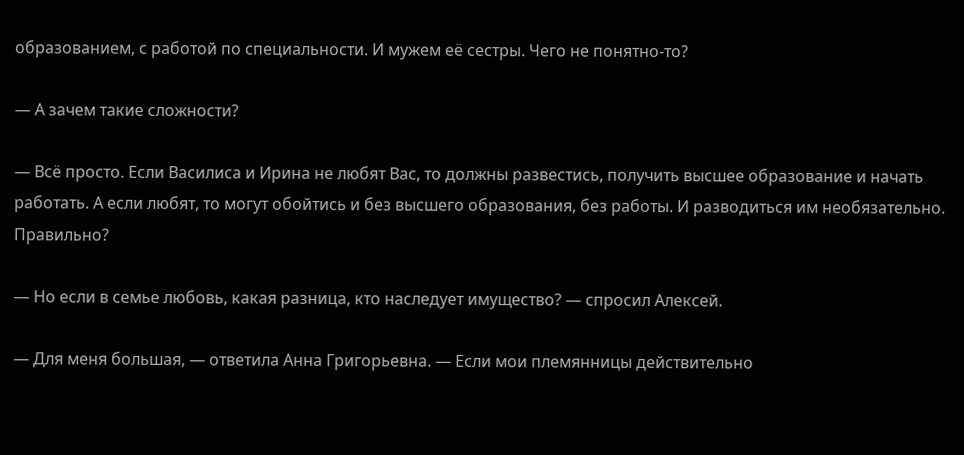образованием, с работой по специальности. И мужем её сестры. Чего не понятно-то?

— А зачем такие сложности?

— Всё просто. Если Василиса и Ирина не любят Вас, то должны развестись, получить высшее образование и начать работать. А если любят, то могут обойтись и без высшего образования, без работы. И разводиться им необязательно. Правильно?

— Но если в семье любовь, какая разница, кто наследует имущество? — спросил Алексей.

— Для меня большая, — ответила Анна Григорьевна. — Если мои племянницы действительно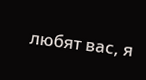любят вас, я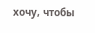хочу, чтобы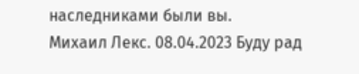наследниками были вы.
Михаил Лекс. 08.04.2023 Буду рад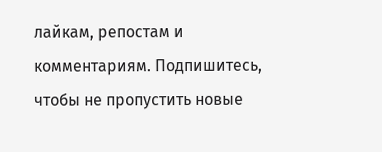лайкам, репостам и комментариям. Подпишитесь, чтобы не пропустить новые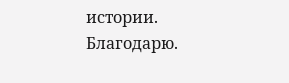истории. Благодарю.